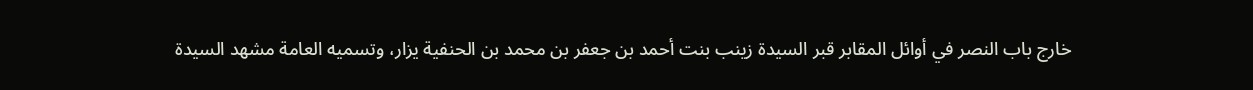خارج باب النصر في أوائل المقابر قبر السيدة زينب بنت أحمد بن جعفر بن محمد بن الحنفية يزار، وتسميه العامة مشهد السيدة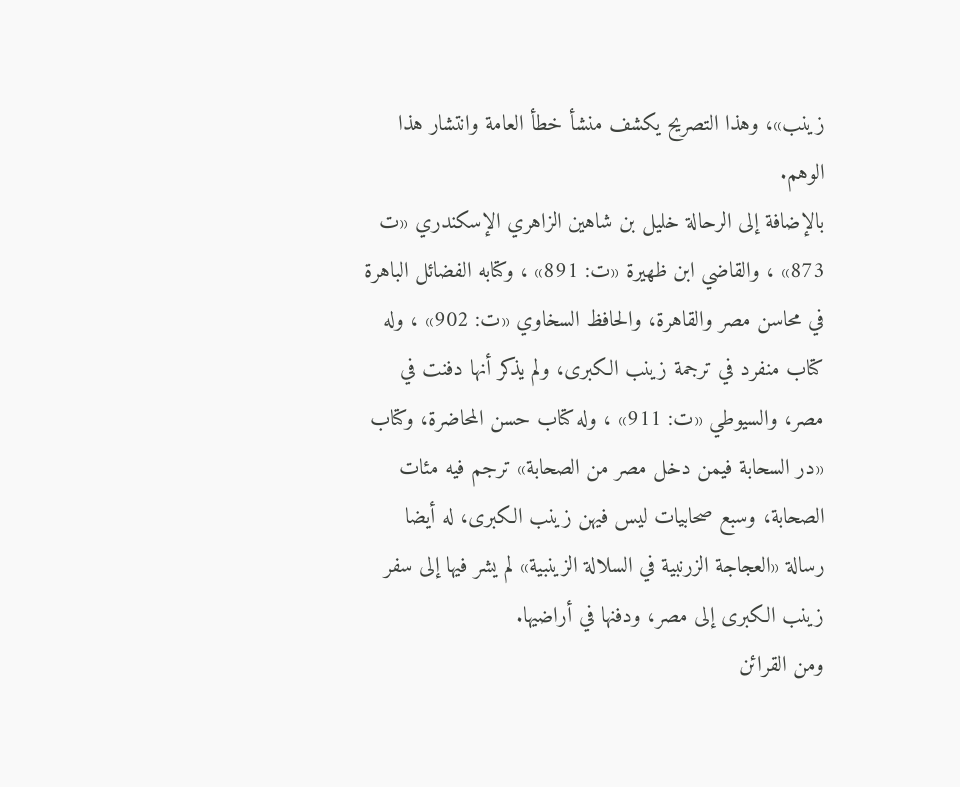زينب»، وهذا التصريح يكشف منشأ خطأ العامة وانتشار هذا الوهم.
بالإضافة إلى الرحالة خليل بن شاهين الزاهري الإسكندري «ت 873» ، والقاضي ابن ظهيرة «ت: 891» ، وكتابه الفضائل الباهرة في محاسن مصر والقاهرة، والحافظ السخاوي «ت: 902» ، وله كتاب منفرد في ترجمة زينب الكبرى، ولم يذكر أنها دفنت في مصر، والسيوطي «ت: 911» ، وله كتاب حسن المحاضرة، وكتاب «در السحابة فيمن دخل مصر من الصحابة» ترجم فيه مئات الصحابة، وسبع صحابيات ليس فيهن زينب الكبرى، له أيضا رسالة «العجاجة الزرنبية في السلالة الزينبية» لم يشر فيها إلى سفر زينب الكبرى إلى مصر، ودفنها في أراضيها.
ومن القرائن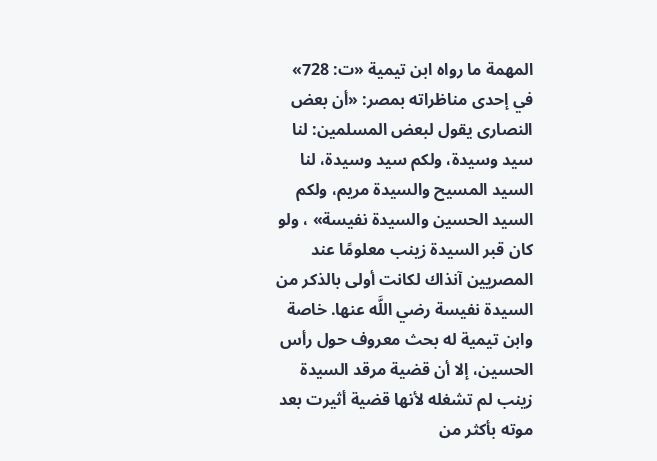المهمة ما رواه ابن تيمية «ت: 728» في إحدى مناظراته بمصر: «أن بعض النصارى يقول لبعض المسلمين: لنا سيد وسيدة، ولكم سيد وسيدة، لنا السيد المسيح والسيدة مريم، ولكم السيد الحسين والسيدة نفيسة» ، ولو كان قبر السيدة زينب معلومًا عند المصريين آنذاك لكانت أولى بالذكر من السيدة نفيسة رضي اللَّه عنها. خاصة وابن تيمية له بحث معروف حول رأس الحسين، إلا أن قضية مرقد السيدة زينب لم تشغله لأنها قضية أثيرت بعد موته بأكثر من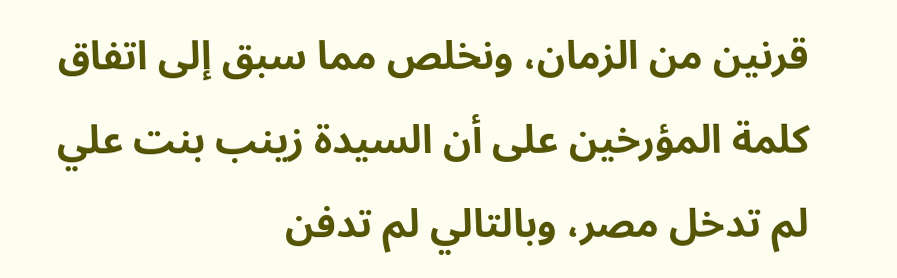قرنين من الزمان، ونخلص مما سبق إلى اتفاق كلمة المؤرخين على أن السيدة زينب بنت علي لم تدخل مصر، وبالتالي لم تدفن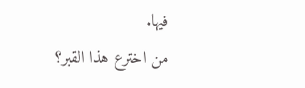فيها.
من اخترع هذا القبر؟